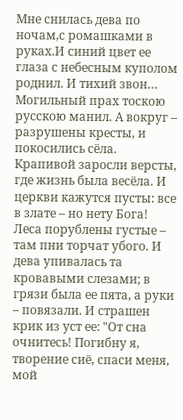Мне снилась дева по ночам,с ромашками в руках.И синий цвет ее глаза с небесным куполом роднил. И тихий звон… Могильный прах тоскою русскою манил. А вокруг – разрушены кресты, и покосились сёла. Крапивой заросли версты, где жизнь была весёла. И церкви кажутся пусты: все в злате – но нету Бога! Леса порублены густые – там пни торчат убого. И дева упивалась та кровавыми слезами; в грязи была ее пята, а руки – повязали. И страшен крик из уст ее: "От сна очнитесь! Погибну я, творение сиё, спаси меня, мой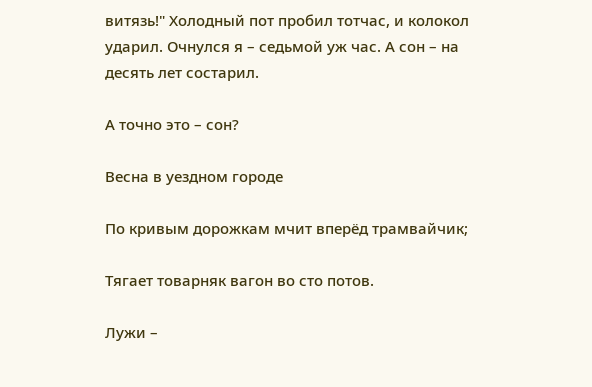витязь!" Холодный пот пробил тотчас, и колокол ударил. Очнулся я – седьмой уж час. А сон – на десять лет состарил.

А точно это – сон?

Весна в уездном городе

По кривым дорожкам мчит вперёд трамвайчик;

Тягает товарняк вагон во сто потов.

Лужи –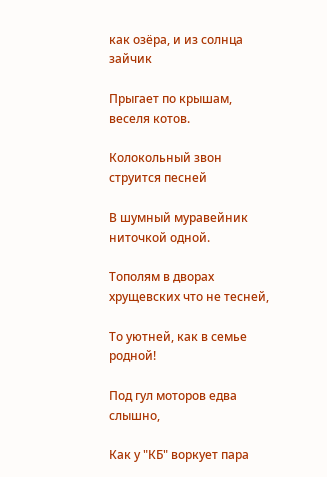как озёра, и из солнца зайчик

Прыгает по крышам, веселя котов.

Колокольный звон струится песней

В шумный муравейник ниточкой одной.

Тополям в дворах хрущевских что не тесней,

То уютней, как в семье родной!

Под гул моторов едва слышно,

Как у "КБ" воркует пара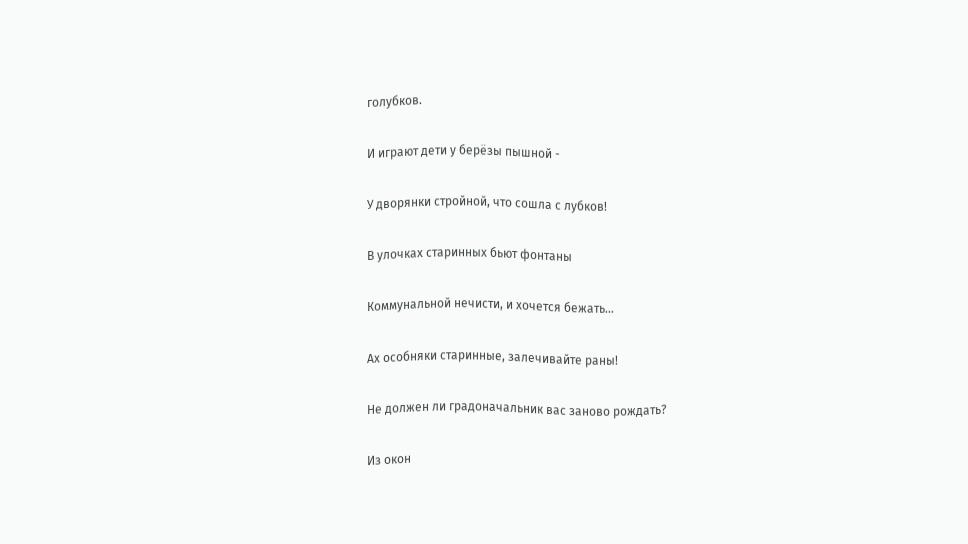голубков.

И играют дети у берёзы пышной -

У дворянки стройной, что сошла с лубков!

В улочках старинных бьют фонтаны

Коммунальной нечисти, и хочется бежать…

Ах особняки старинные, залечивайте раны!

Не должен ли градоначальник вас заново рождать?

Из окон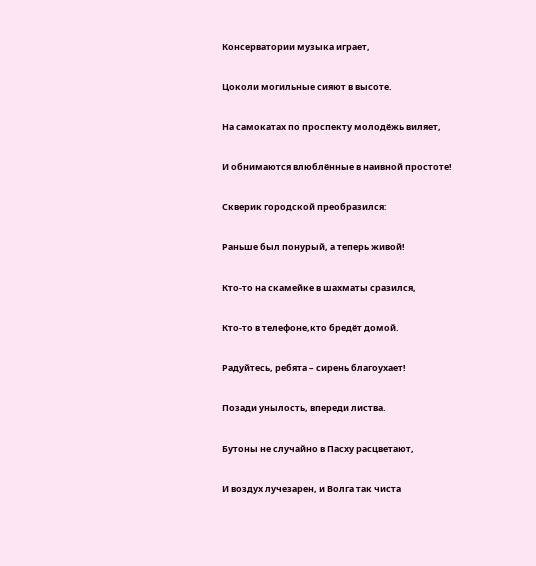Консерватории музыка играет,

Цоколи могильные сияют в высоте.

На самокатах по проспекту молодёжь виляет,

И обнимаются влюблённые в наивной простоте!

Скверик городской преобразился:

Раньше был понурый, а теперь живой!

Кто-то на скамейке в шахматы сразился,

Кто-то в телефоне,кто бредёт домой.

Радуйтесь, ребята – сирень благоухает!

Позади унылость, впереди листва.

Бутоны не случайно в Пасху расцветают,

И воздух лучезарен, и Волга так чиста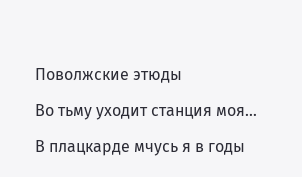Поволжские этюды

Во тьму уходит станция моя…

В плацкарде мчусь я в годы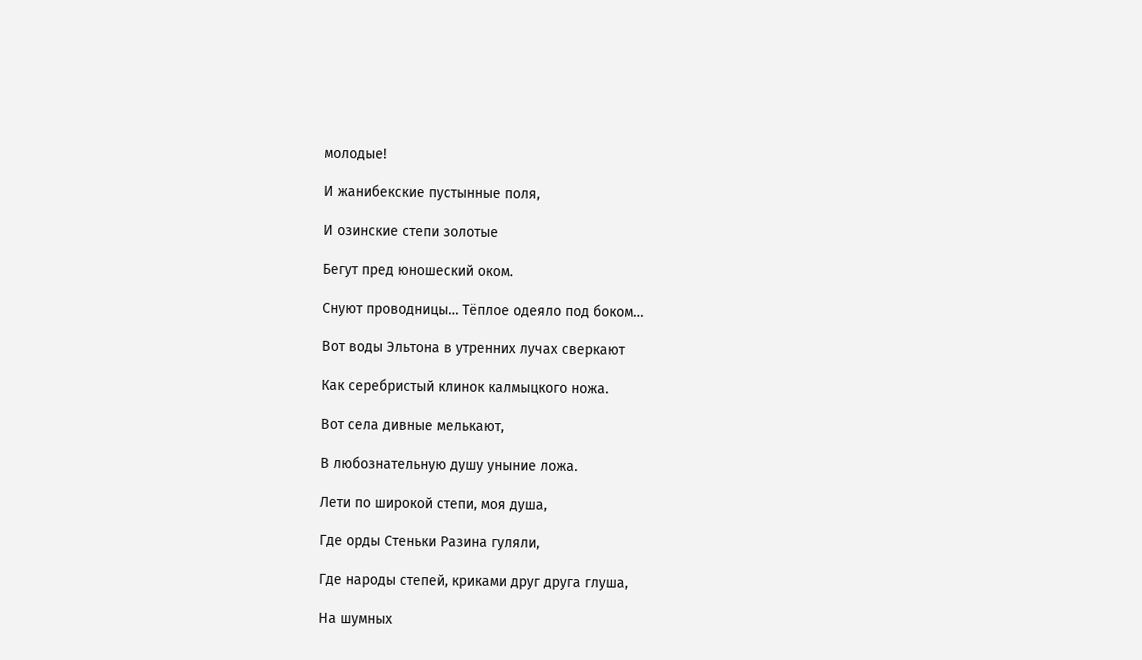молодые!

И жанибекские пустынные поля,

И озинские степи золотые

Бегут пред юношеский оком.

Снуют проводницы… Тёплое одеяло под боком…

Вот воды Эльтона в утренних лучах сверкают

Как серебристый клинок калмыцкого ножа.

Вот села дивные мелькают,

В любознательную душу уныние ложа.

Лети по широкой степи, моя душа,

Где орды Стеньки Разина гуляли,

Где народы степей, криками друг друга глуша,

На шумных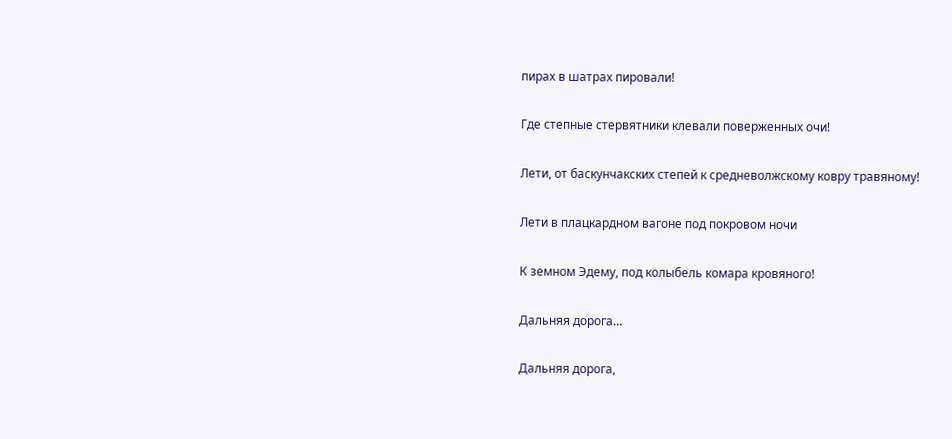пирах в шатрах пировали!

Где степные стервятники клевали поверженных очи!

Лети, от баскунчакских степей к средневолжскому ковру травяному!

Лети в плацкардном вагоне под покровом ночи

К земном Эдему, под колыбель комара кровяного!

Дальняя дорога…

Дальняя дорога,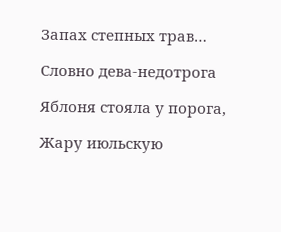Запах степных трав…

Словно дева-недотрога

Яблоня стояла у порога,

Жару июльскую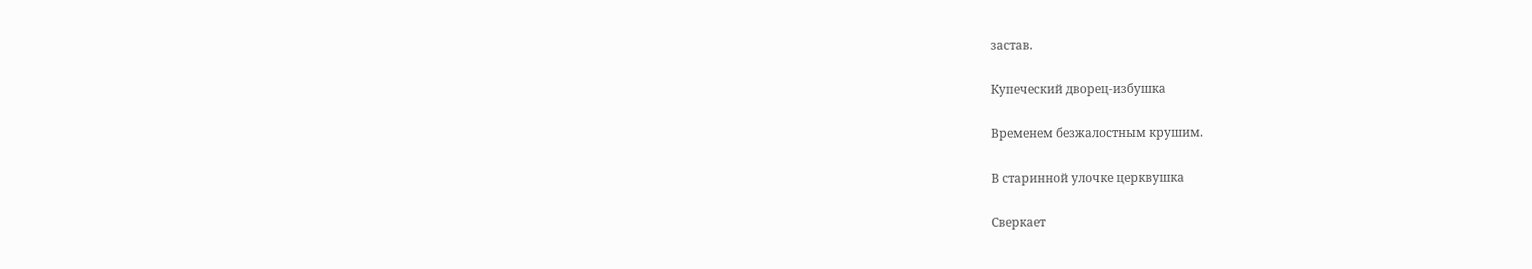застав.

Купеческий дворец-избушка

Временем безжалостным крушим.

В старинной улочке церквушка

Сверкает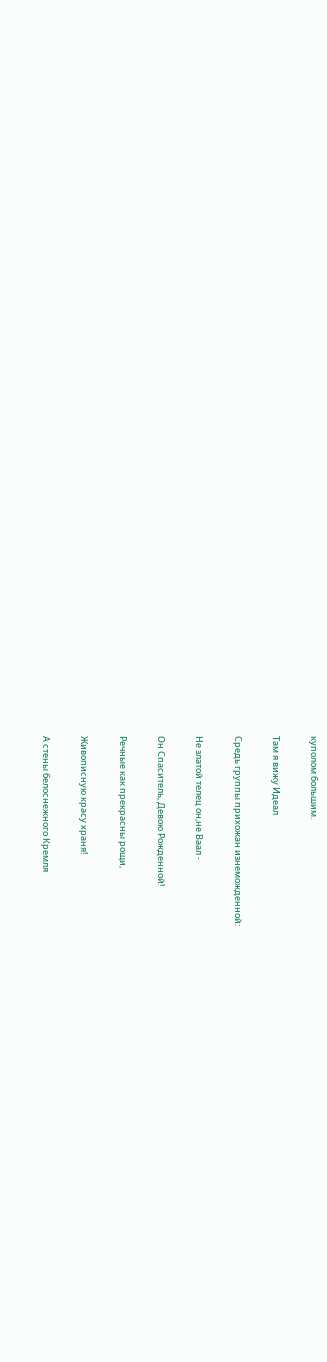куполом большим.

Там я вижу Идеал

Средь группы прихожан изнеможденной:

Не златой телец он,не Ваал -

Он Спаситель, Девою Рожденной!

Речные как прекрасны рощи,

Живописную красу храня!

А стены белоснежного Кремля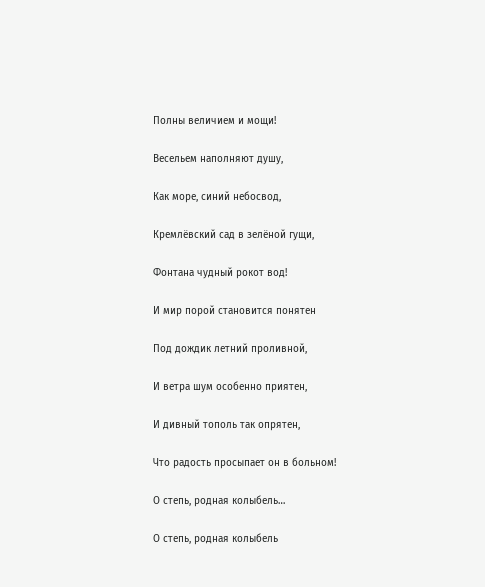Полны величием и мощи!

Весельем наполняют душу,

Как море, синий небосвод,

Кремлёвский сад в зелёной гущи,

Фонтана чудный рокот вод!

И мир порой становится понятен

Под дождик летний проливной,

И ветра шум особенно приятен,

И дивный тополь так опрятен,

Что радость просыпает он в больном!

О степь, родная колыбель…

О степь, родная колыбель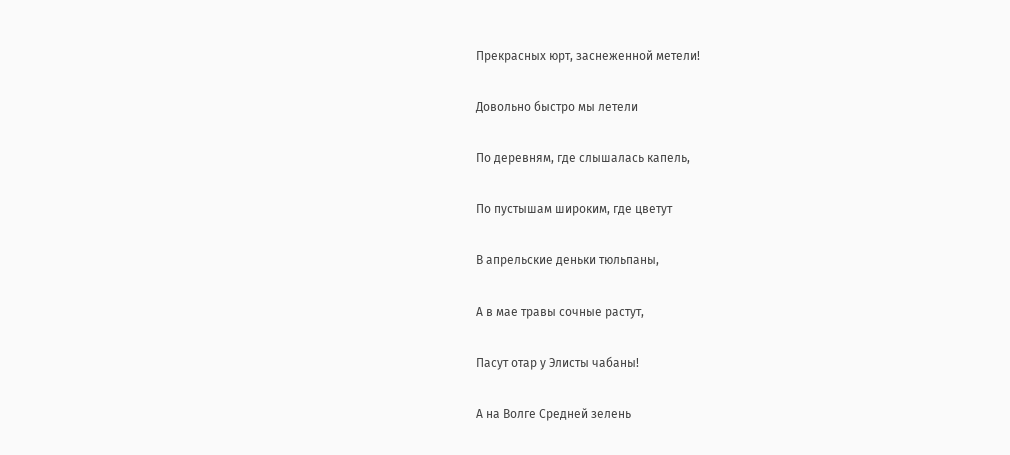Прекрасных юрт, заснеженной метели!

Довольно быстро мы летели

По деревням, где слышалась капель,

По пустышам широким, где цветут

В апрельские деньки тюльпаны,

А в мае травы сочные растут,

Пасут отар у Элисты чабаны!

А на Волге Средней зелень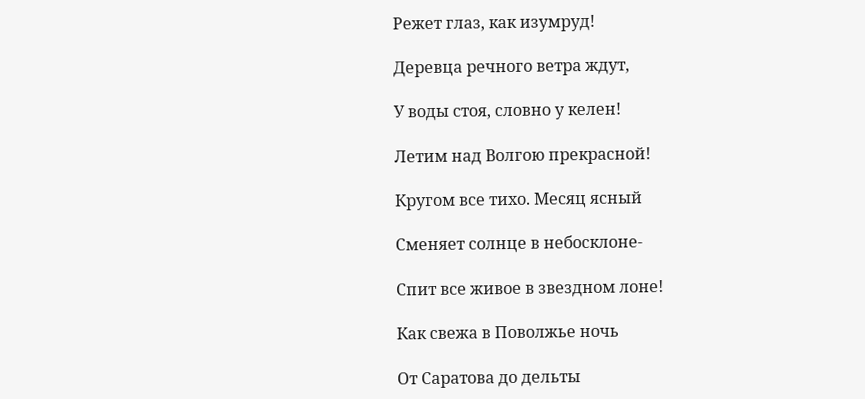Режет глаз, как изумруд!

Деревца речного ветра ждут,

У воды стоя, словно у келен!

Летим над Волгою прекрасной!

Кругом все тихо. Месяц ясный

Сменяет солнце в небосклоне-

Спит все живое в звездном лоне!

Как свежа в Поволжье ночь

От Саратова до дельты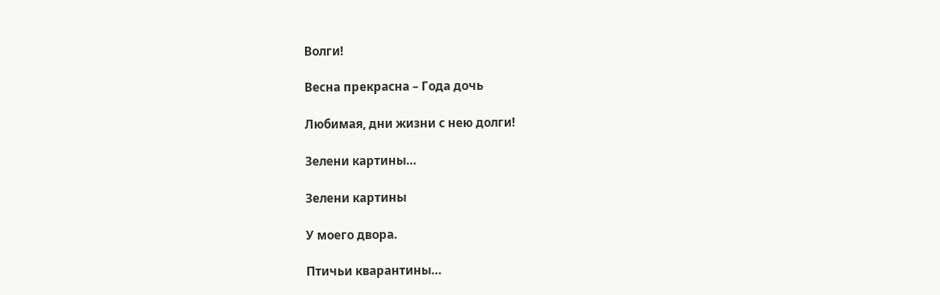Волги!

Весна прекрасна – Года дочь

Любимая, дни жизни с нею долги!

Зелени картины…

Зелени картины

У моего двора.

Птичьи кварантины…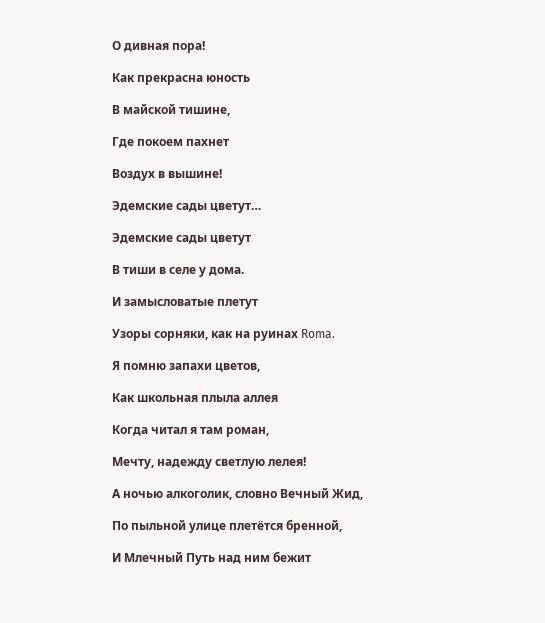О дивная пора!

Как прекрасна юность

В майской тишине,

Где покоем пахнет

Воздух в вышине!

Эдемские сады цветут…

Эдемские сады цветут

В тиши в селе у дома.

И замысловатые плетут

Узоры сорняки, как на руинах Roma.

Я помню запахи цветов,

Как школьная плыла аллея

Когда читал я там роман,

Мечту, надежду светлую лелея!

А ночью алкоголик, словно Вечный Жид,

По пыльной улице плетётся бренной,

И Млечный Путь над ним бежит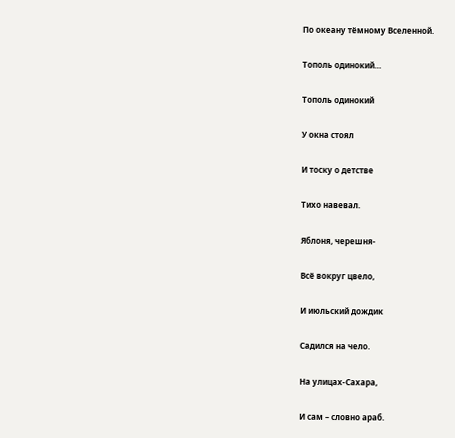По океану тёмному Вселенной.

Тополь одинокий…

Тополь одинокий

У окна стоял

И тоску о детстве

Тихо навевал.

Яблоня, черешня-

Всё вокруг цвело,

И июльский дождик

Садился на чело.

На улицах-Сахара,

И сам – словно араб.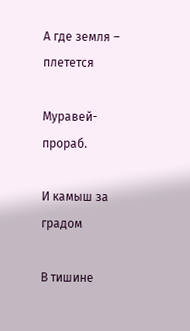А где земля – плетется

Муравей-прораб.

И камыш за градом

В тишине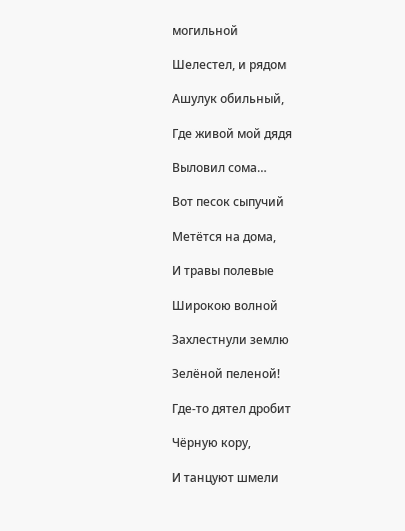могильной

Шелестел, и рядом

Ашулук обильный,

Где живой мой дядя

Выловил сома…

Вот песок сыпучий

Метётся на дома,

И травы полевые

Широкою волной

Захлестнули землю

Зелёной пеленой!

Где-то дятел дробит

Чёрную кору,

И танцуют шмели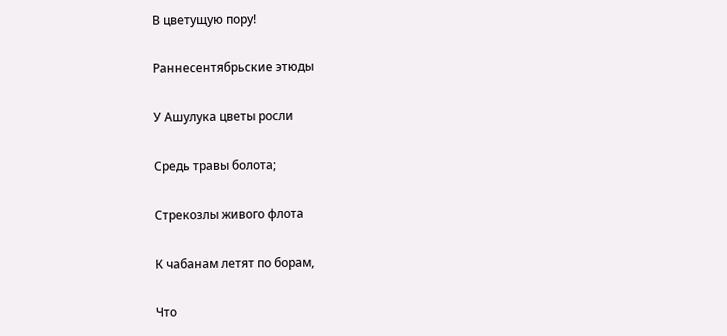В цветущую пору!

Раннесентябрьские этюды

У Ашулука цветы росли

Средь травы болота;

Стрекозлы живого флота

К чабанам летят по борам,

Что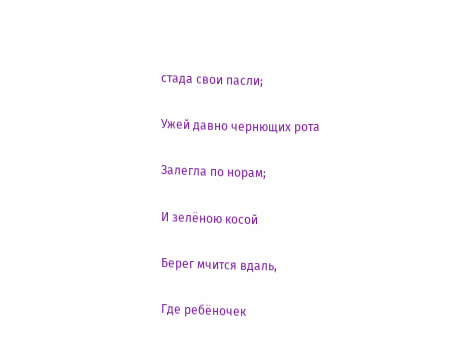стада свои пасли;

Ужей давно чернющих рота

Залегла по норам;

И зелёною косой

Берег мчится вдаль,

Где ребёночек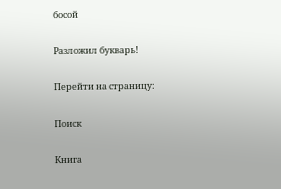босой

Разложил букварь!

Перейти на страницу:

Поиск

Книга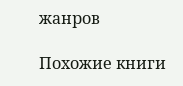жанров

Похожие книги